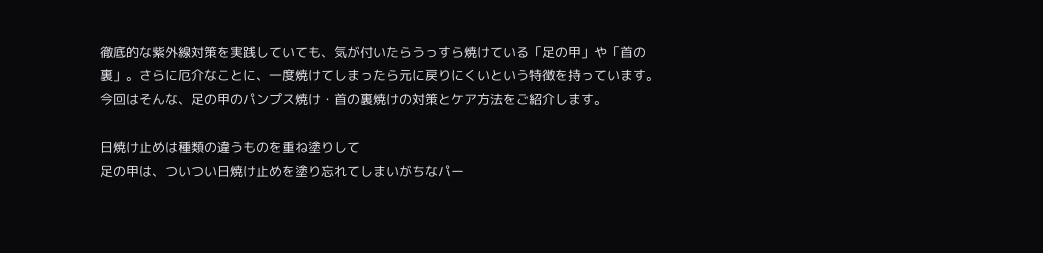徹底的な紫外線対策を実践していても、気が付いたらうっすら焼けている「足の甲」や「首の裏」。さらに厄介なことに、一度焼けてしまったら元に戻りにくいという特徴を持っています。
今回はそんな、足の甲のパンプス焼け・首の裏焼けの対策とケア方法をご紹介します。

日焼け止めは種類の違うものを重ね塗りして
足の甲は、ついつい日焼け止めを塗り忘れてしまいがちなパー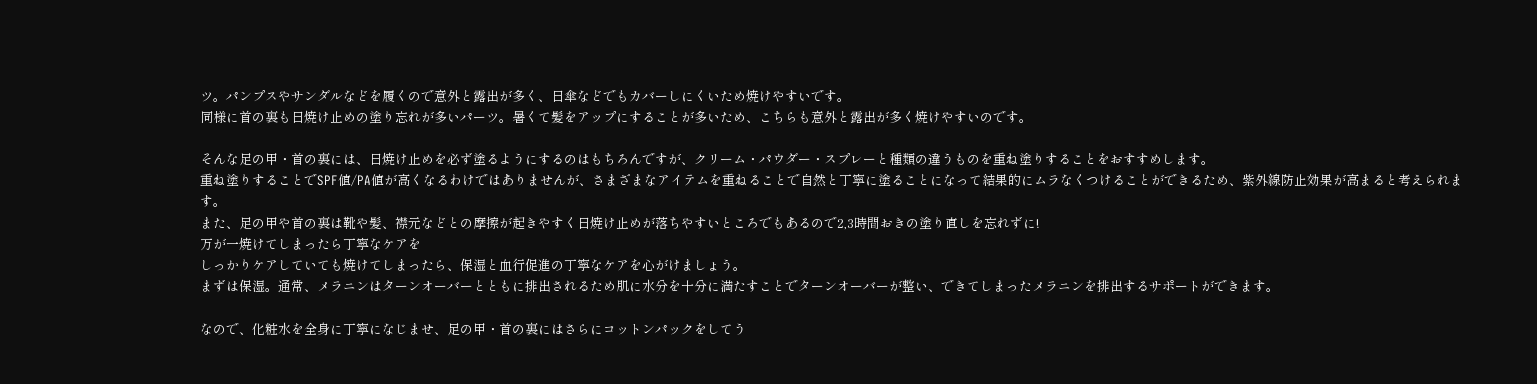ツ。パンプスやサンダルなどを履くので意外と露出が多く、日傘などでもカバーしにくいため焼けやすいです。
同様に首の裏も日焼け止めの塗り忘れが多いパーツ。暑くて髪をアップにすることが多いため、こちらも意外と露出が多く焼けやすいのです。

そんな足の甲・首の裏には、日焼け止めを必ず塗るようにするのはもちろんですが、クリーム・パウダー・スプレーと種類の違うものを重ね塗りすることをおすすめします。
重ね塗りすることでSPF値/PA値が高くなるわけではありませんが、さまざまなアイテムを重ねることで自然と丁寧に塗ることになって結果的にムラなくつけることができるため、紫外線防止効果が高まると考えられます。
また、足の甲や首の裏は靴や髪、襟元などとの摩擦が起きやすく日焼け止めが落ちやすいところでもあるので2,3時間おきの塗り直しを忘れずに!
万が一焼けてしまったら丁寧なケアを
しっかりケアしていても焼けてしまったら、保湿と血行促進の丁寧なケアを心がけましょう。
まずは保湿。通常、メラニンはターンオーバーとともに排出されるため肌に水分を十分に満たすことでターンオーバーが整い、できてしまったメラニンを排出するサポートができます。

なので、化粧水を全身に丁寧になじませ、足の甲・首の裏にはさらにコットンパックをしてう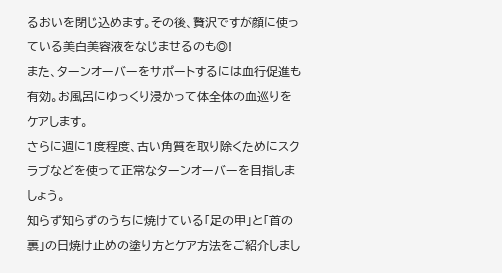るおいを閉じ込めます。その後、贅沢ですが顔に使っている美白美容液をなじませるのも◎!
また、ターンオーバーをサポートするには血行促進も有効。お風呂にゆっくり浸かって体全体の血巡りをケアします。
さらに週に1度程度、古い角質を取り除くためにスクラブなどを使って正常なターンオーバーを目指しましょう。
知らず知らずのうちに焼けている「足の甲」と「首の裏」の日焼け止めの塗り方とケア方法をご紹介しまし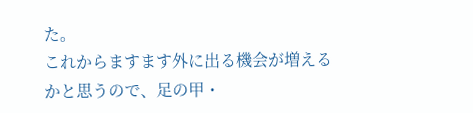た。
これからますます外に出る機会が増えるかと思うので、足の甲・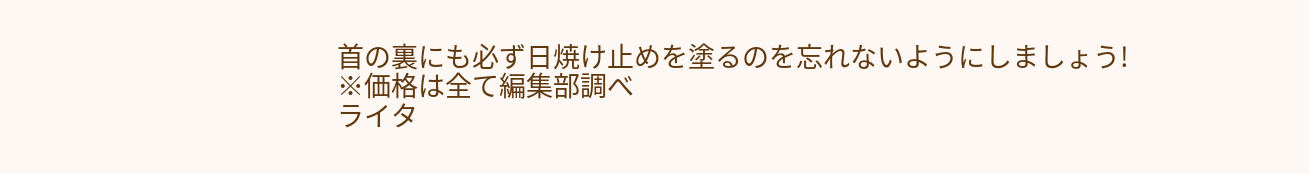首の裏にも必ず日焼け止めを塗るのを忘れないようにしましょう!
※価格は全て編集部調べ
ライタ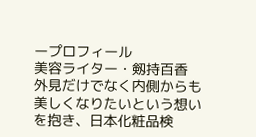ープロフィール
美容ライター・剱持百香
外見だけでなく内側からも美しくなりたいという想いを抱き、日本化粧品検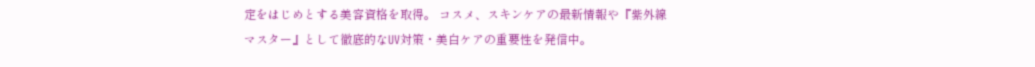定をはじめとする美容資格を取得。 コスメ、スキンケアの最新情報や『紫外線マスター』として徹底的なUV対策・美白ケアの重要性を発信中。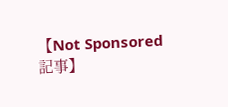【Not Sponsored 記事】